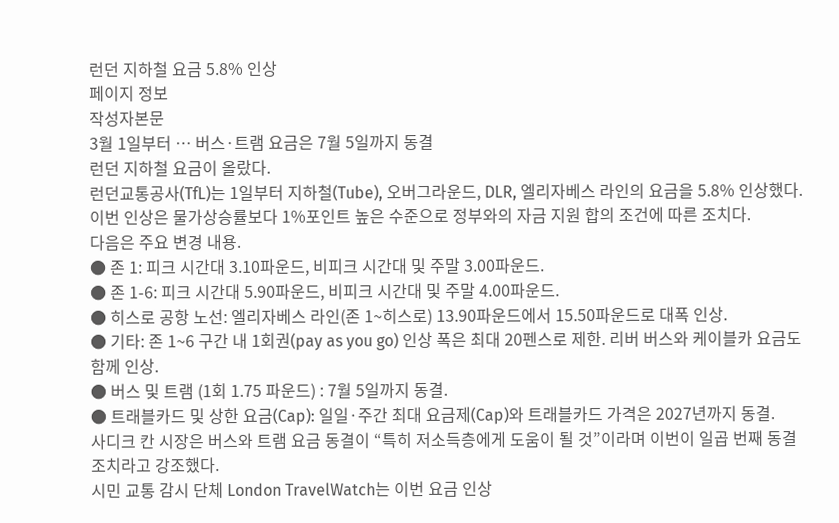런던 지하철 요금 5.8% 인상
페이지 정보
작성자본문
3월 1일부터 … 버스·트램 요금은 7월 5일까지 동결
런던 지하철 요금이 올랐다.
런던교통공사(TfL)는 1일부터 지하철(Tube), 오버그라운드, DLR, 엘리자베스 라인의 요금을 5.8% 인상했다.
이번 인상은 물가상승률보다 1%포인트 높은 수준으로 정부와의 자금 지원 합의 조건에 따른 조치다.
다음은 주요 변경 내용.
● 존 1: 피크 시간대 3.10파운드, 비피크 시간대 및 주말 3.00파운드.
● 존 1-6: 피크 시간대 5.90파운드, 비피크 시간대 및 주말 4.00파운드.
● 히스로 공항 노선: 엘리자베스 라인(존 1~히스로) 13.90파운드에서 15.50파운드로 대폭 인상.
● 기타: 존 1~6 구간 내 1회권(pay as you go) 인상 폭은 최대 20펜스로 제한. 리버 버스와 케이블카 요금도 함께 인상.
● 버스 및 트램 (1회 1.75 파운드) : 7월 5일까지 동결.
● 트래블카드 및 상한 요금(Cap): 일일·주간 최대 요금제(Cap)와 트래블카드 가격은 2027년까지 동결.
사디크 칸 시장은 버스와 트램 요금 동결이 “특히 저소득층에게 도움이 될 것”이라며 이번이 일곱 번째 동결 조치라고 강조했다.
시민 교통 감시 단체 London TravelWatch는 이번 요금 인상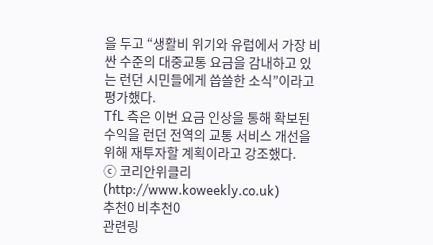을 두고 “생활비 위기와 유럽에서 가장 비싼 수준의 대중교통 요금을 감내하고 있는 런던 시민들에게 씁쓸한 소식”이라고 평가했다.
TfL 측은 이번 요금 인상을 통해 확보된 수익을 런던 전역의 교통 서비스 개선을 위해 재투자할 계획이라고 강조했다.
ⓒ 코리안위클리(http://www.koweekly.co.uk)
추천0 비추천0
관련링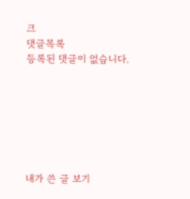크
댓글목록
등록된 댓글이 없습니다.







내가 쓴 글 보기